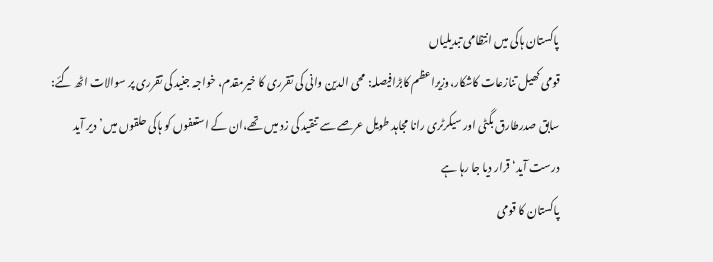پاکستان ہاکی میں انتظامی تبدیلیاں
قومی کھیل تنازعات کاشکار،وزیراعظم کابڑافیصلہ: محی الدین وانی کی تقرری کا خیرمقدم، خواجہ جنید کی تقرری پر سوالات اٹھ گئے: سابق صدرطارق بگٹی اور سیکرٹری رانا مجاہد طویل عرصے سے تنقید کی زد میں تھے،ان کے استعفوں کو ہاکی حلقوں میں’دیر آید درست آید‘قرار دیا جا رہا ہے
پاکستان کا قومی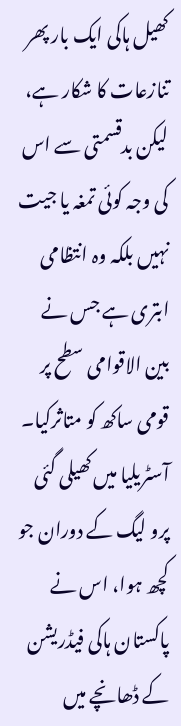کھیل ہاکی ایک بار پھر تنازعات کا شکار ہے، لیکن بدقسمتی سے اس کی وجہ کوئی تمغہ یا جیت نہیں بلکہ وہ انتظامی ابتری ہے جس نے بین الاقوامی سطح پر قومی ساکھ کو متاثرکیا۔ آسٹریلیا میں کھیلی گئی پرو لیگ کے دوران جو کچھ ہوا، اس نے پاکستان ہاکی فیڈریشن کے ڈھانچے میں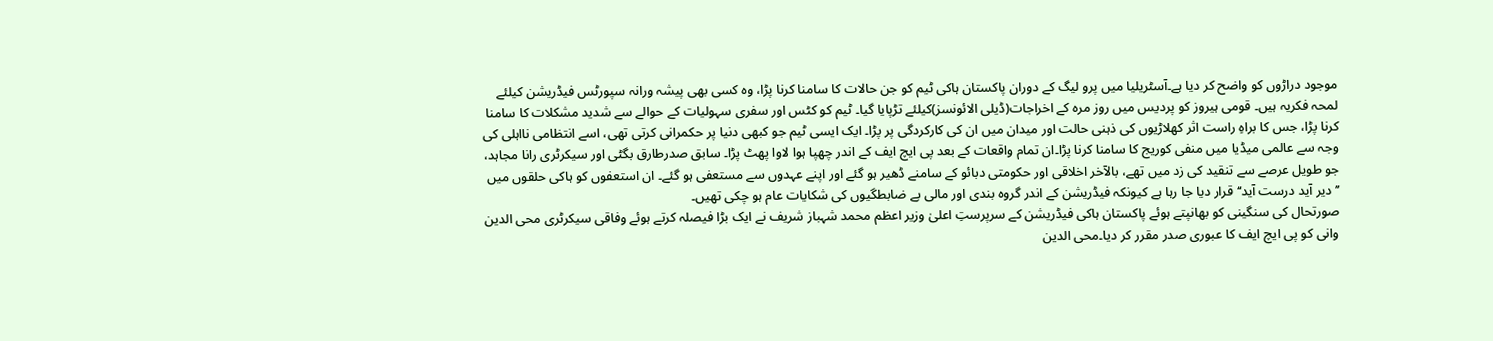موجود دراڑوں کو واضح کر دیا ہے۔آسٹریلیا میں پرو لیگ کے دوران پاکستان ہاکی ٹیم کو جن حالات کا سامنا کرنا پڑا، وہ کسی بھی پیشہ ورانہ سپورٹس فیڈریشن کیلئے لمحہ فکریہ ہیں۔ قومی ہیروز کو پردیس میں روز مرہ کے اخراجات(ڈیلی الائونسز)کیلئے تڑپایا گیا۔ ٹیم کو کٹس اور سفری سہولیات کے حوالے سے شدید مشکلات کا سامنا کرنا پڑا، جس کا براہِ راست اثر کھلاڑیوں کی ذہنی حالت اور میدان میں ان کی کارکردگی پر پڑا۔ ایک ایسی ٹیم جو کبھی دنیا پر حکمرانی کرتی تھی، اسے انتظامی نااہلی کی وجہ سے عالمی میڈیا میں منفی کوریج کا سامنا کرنا پڑا۔ان تمام واقعات کے بعد پی ایچ ایف کے اندر چھپا ہوا لاوا پھٹ پڑا۔ سابق صدرطارق بگٹی اور سیکرٹری رانا مجاہد، جو طویل عرصے سے تنقید کی زد میں تھے، بالآخر اخلاقی اور حکومتی دبائو کے سامنے ڈھیر ہو گئے اور اپنے عہدوں سے مستعفی ہو گئے۔ ان استعفوں کو ہاکی حلقوں میں ’’دیر آید درست آید‘‘قرار دیا جا رہا ہے کیونکہ فیڈریشن کے اندر گروہ بندی اور مالی بے ضابطگیوں کی شکایات عام ہو چکی تھیں۔
صورتحال کی سنگینی کو بھانپتے ہوئے پاکستان ہاکی فیڈریشن کے سرپرستِ اعلیٰ وزیر اعظم محمد شہباز شریف نے ایک بڑا فیصلہ کرتے ہوئے وفاقی سیکرٹری محی الدین وانی کو پی ایچ ایف کا عبوری صدر مقرر کر دیا۔محی الدین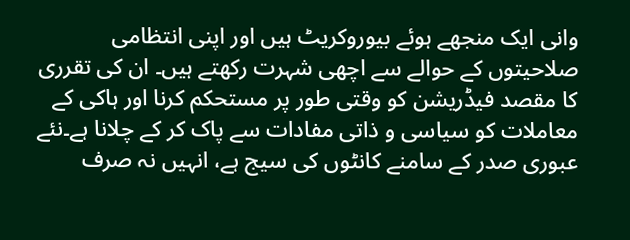وانی ایک منجھے ہوئے بیوروکریٹ ہیں اور اپنی انتظامی صلاحیتوں کے حوالے سے اچھی شہرت رکھتے ہیں۔ ان کی تقرری کا مقصد فیڈریشن کو وقتی طور پر مستحکم کرنا اور ہاکی کے معاملات کو سیاسی و ذاتی مفادات سے پاک کر کے چلانا ہے۔نئے عبوری صدر کے سامنے کانٹوں کی سیج ہے، انہیں نہ صرف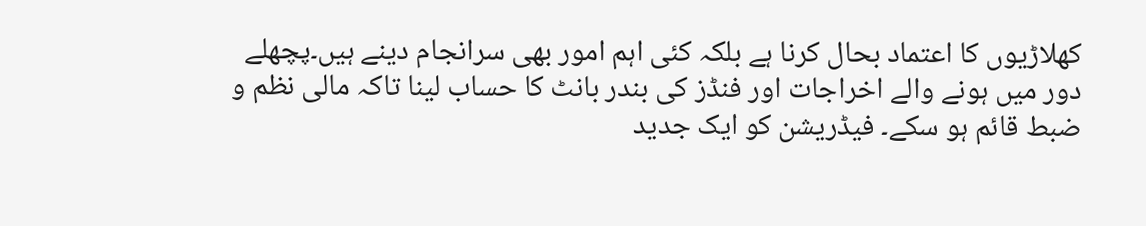کھلاڑیوں کا اعتماد بحال کرنا ہے بلکہ کئی اہم امور بھی سرانجام دینے ہیں۔پچھلے دور میں ہونے والے اخراجات اور فنڈز کی بندر بانٹ کا حساب لینا تاکہ مالی نظم و ضبط قائم ہو سکے۔ فیڈریشن کو ایک جدید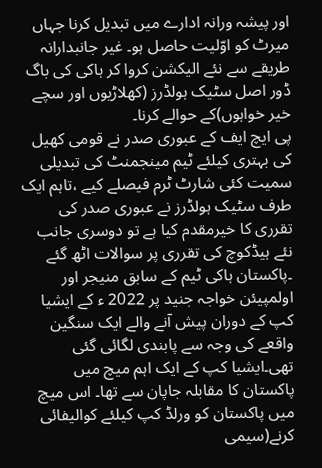اور پیشہ ورانہ ادارے میں تبدیل کرنا جہاں میرٹ کو اوّلیت حاصل ہو۔ غیر جانبدارانہ طریقے سے نئے الیکشن کروا کر ہاکی کی باگ ڈور اصل سٹیک ہولڈرز (کھلاڑیوں اور سچے خیر خواہوں)کے حوالے کرنا۔
پی ایچ ایف کے عبوری صدر نے قومی کھیل کی بہتری کیلئے ٹیم مینجمنٹ کی تبدیلی سمیت کئی شارٹ ٹرم فیصلے کیے ،تاہم ایک طرف سٹیک ہولڈرز نے عبوری صدر کی تقرری کا خیرمقدم کیا ہے تو دوسری جانب نئے ہیڈکوچ کی تقرری پر سوالات اٹھ گئے ۔پاکستان ہاکی ٹیم کے سابق منیجر اور اولمپیئن خواجہ جنید پر 2022 ء کے ایشیا کپ کے دوران پیش آنے والے ایک سنگین واقعے کی وجہ سے پابندی لگائی گئی تھی۔ایشیا کپ کے ایک اہم میچ میں پاکستان کا مقابلہ جاپان سے تھا۔ اس میچ میں پاکستان کو ورلڈ کپ کیلئے کوالیفائی کرنے(سیمی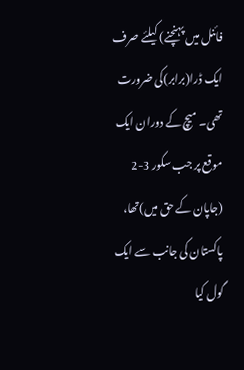فائنل میں پہنچنے) کیلئے صرف ایک ڈرا(برابر)کی ضرورت تھی۔ میچ کے دوران ایک موقع پر جب سکور 3-2 (جاپان کے حق میں)تھا، پاکستان کی جانب سے ایک گول کیا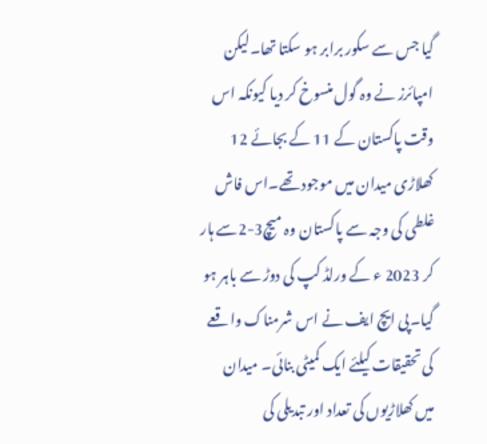گیا جس سے سکور برابر ہو سکتا تھا۔لیکن امپائرز نے وہ گول منسوخ کر دیا کیونکہ اس وقت پاکستان کے 11 کے بجائے 12 کھلاڑی میدان میں موجود تھے۔اس فاش غلطی کی وجہ سے پاکستان وہ میچ3-2سے ہار کر 2023 ء کے ورلڈ کپ کی دوڑ سے باہر ہو گیا۔پی ایچ ایف نے اس شرمناک واقعے کی تحقیقات کیلئے ایک کمیٹی بنائی۔ میدان میں کھلاڑیوں کی تعداد اور تبدیلی کی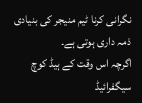نگرانی کرنا ٹیم منیجر کی بنیادی ذمہ داری ہوتی ہے۔
اگرچہ اس وقت کے ہیڈ کوچ سیگفرائیڈ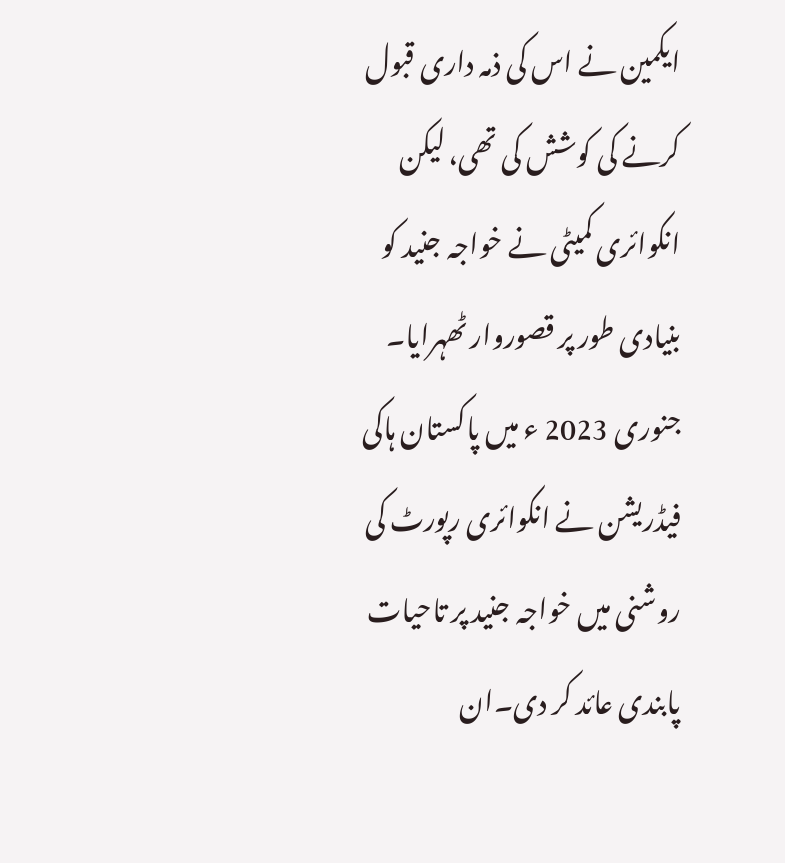ایکمین نے اس کی ذمہ داری قبول کرنے کی کوشش کی تھی، لیکن انکوائری کمیٹی نے خواجہ جنید کو بنیادی طور پر قصوروار ٹھہرایا۔ جنوری 2023 ء میں پاکستان ہاکی فیڈریشن نے انکوائری رپورٹ کی روشنی میں خواجہ جنید پر تاحیات پابندی عائد کر دی۔ان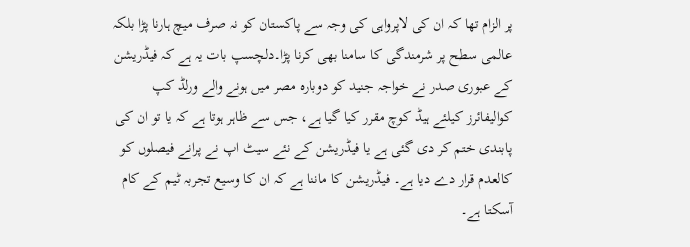پر الزام تھا کہ ان کی لاپرواہی کی وجہ سے پاکستان کو نہ صرف میچ ہارنا پڑا بلکہ عالمی سطح پر شرمندگی کا سامنا بھی کرنا پڑا۔دلچسپ بات یہ ہے کہ فیڈریشن کے عبوری صدر نے خواجہ جنید کو دوبارہ مصر میں ہونے والے ورلڈ کپ کوالیفائرز کیلئے ہیڈ کوچ مقرر کیا گیا ہے، جس سے ظاہر ہوتا ہے کہ یا تو ان کی پابندی ختم کر دی گئی ہے یا فیڈریشن کے نئے سیٹ اپ نے پرانے فیصلوں کو کالعدم قرار دے دیا ہے۔ فیڈریشن کا ماننا ہے کہ ان کا وسیع تجربہ ٹیم کے کام آسکتا ہے۔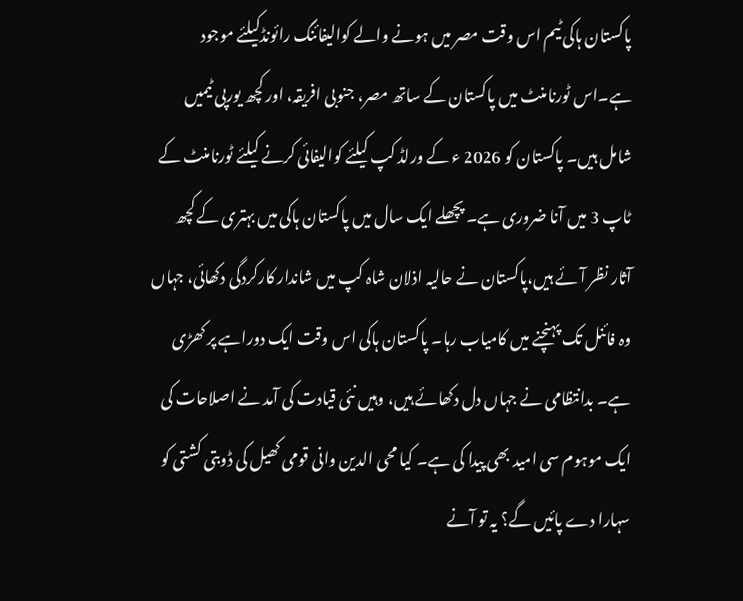پاکستان ہاکی ٹیم اس وقت مصر میں ہونے والے کوالیفائنگ رائونڈکیلئے موجود ہے۔اس ٹورنامنٹ میں پاکستان کے ساتھ مصر، جنوبی افریقہ، اور کچھ یورپی ٹیمیں شامل ہیں۔ پاکستان کو 2026 ء کے ورلڈ کپ کیلئے کوالیفائی کرنے کیلئے ٹورنامنٹ کے ٹاپ 3 میں آنا ضروری ہے۔ پچھلے ایک سال میں پاکستان ہاکی میں بہتری کے کچھ آثار نظر آئے ہیں،پاکستان نے حالیہ اذلان شاہ کپ میں شاندار کارکردگی دکھائی، جہاں وہ فائنل تک پہنچنے میں کامیاب رہا۔ پاکستان ہاکی اس وقت ایک دوراہے پر کھڑی ہے۔ بدانتظامی نے جہاں دل دکھائے ہیں، وہیں نئی قیادت کی آمد نے اصلاحات کی ایک موہوم سی امید بھی پیدا کی ہے۔ کیا محی الدین وانی قومی کھیل کی ڈوبتی کشتی کو سہارا دے پائیں گے؟ یہ تو آنے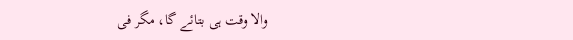والا وقت ہی بتائے گا، مگر فی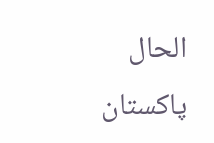الحال پاکستان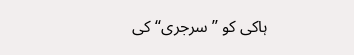ہاکی کو ’’سرجری‘‘کی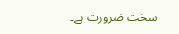سخت ضرورت ہے۔